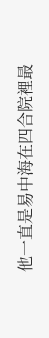他一直是易中海在四合院裡最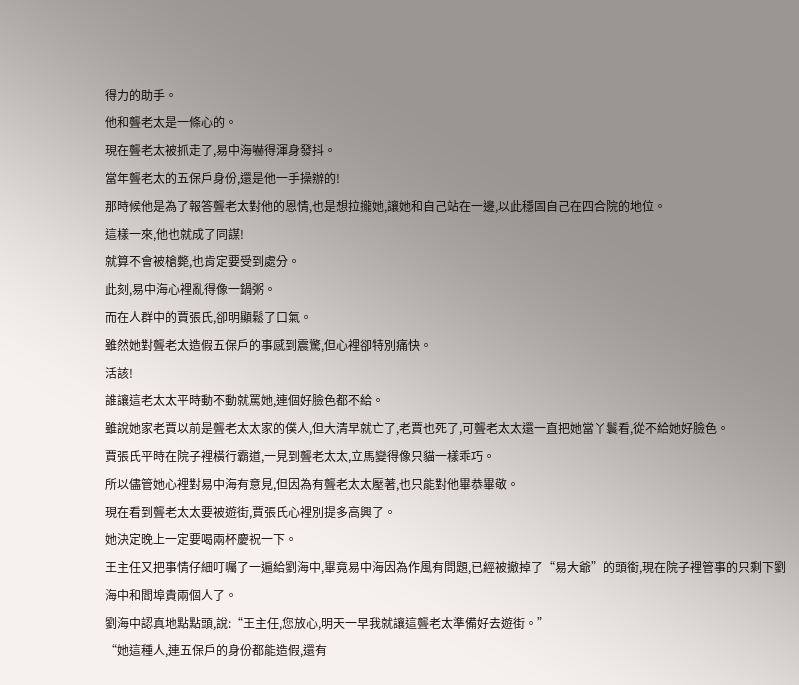得力的助手。
他和聾老太是一條心的。
現在聾老太被抓走了,易中海嚇得渾身發抖。
當年聾老太的五保戶身份,還是他一手操辦的!
那時候他是為了報答聾老太對他的恩情,也是想拉攏她,讓她和自己站在一邊,以此穩固自己在四合院的地位。
這樣一來,他也就成了同謀!
就算不會被槍斃,也肯定要受到處分。
此刻,易中海心裡亂得像一鍋粥。
而在人群中的賈張氏,卻明顯鬆了口氣。
雖然她對聾老太造假五保戶的事感到震驚,但心裡卻特別痛快。
活該!
誰讓這老太太平時動不動就罵她,連個好臉色都不給。
雖說她家老賈以前是聾老太太家的僕人,但大清早就亡了,老賈也死了,可聾老太太還一直把她當丫鬟看,從不給她好臉色。
賈張氏平時在院子裡橫行霸道,一見到聾老太太,立馬變得像只貓一樣乖巧。
所以儘管她心裡對易中海有意見,但因為有聾老太太壓著,也只能對他畢恭畢敬。
現在看到聾老太太要被遊街,賈張氏心裡別提多高興了。
她決定晚上一定要喝兩杯慶祝一下。
王主任又把事情仔細叮囑了一遍給劉海中,畢竟易中海因為作風有問題,已經被撤掉了“易大爺”的頭銜,現在院子裡管事的只剩下劉海中和閻埠貴兩個人了。
劉海中認真地點點頭,說:“王主任,您放心,明天一早我就讓這聾老太準備好去遊街。”
“她這種人,連五保戶的身份都能造假,還有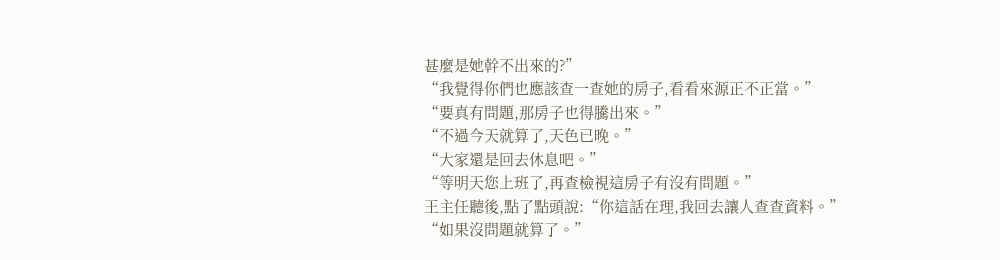甚麼是她幹不出來的?”
“我覺得你們也應該查一查她的房子,看看來源正不正當。”
“要真有問題,那房子也得騰出來。”
“不過今天就算了,天色已晚。”
“大家還是回去休息吧。”
“等明天您上班了,再查檢視這房子有沒有問題。”
王主任聽後,點了點頭說:“你這話在理,我回去讓人查查資料。”
“如果沒問題就算了。”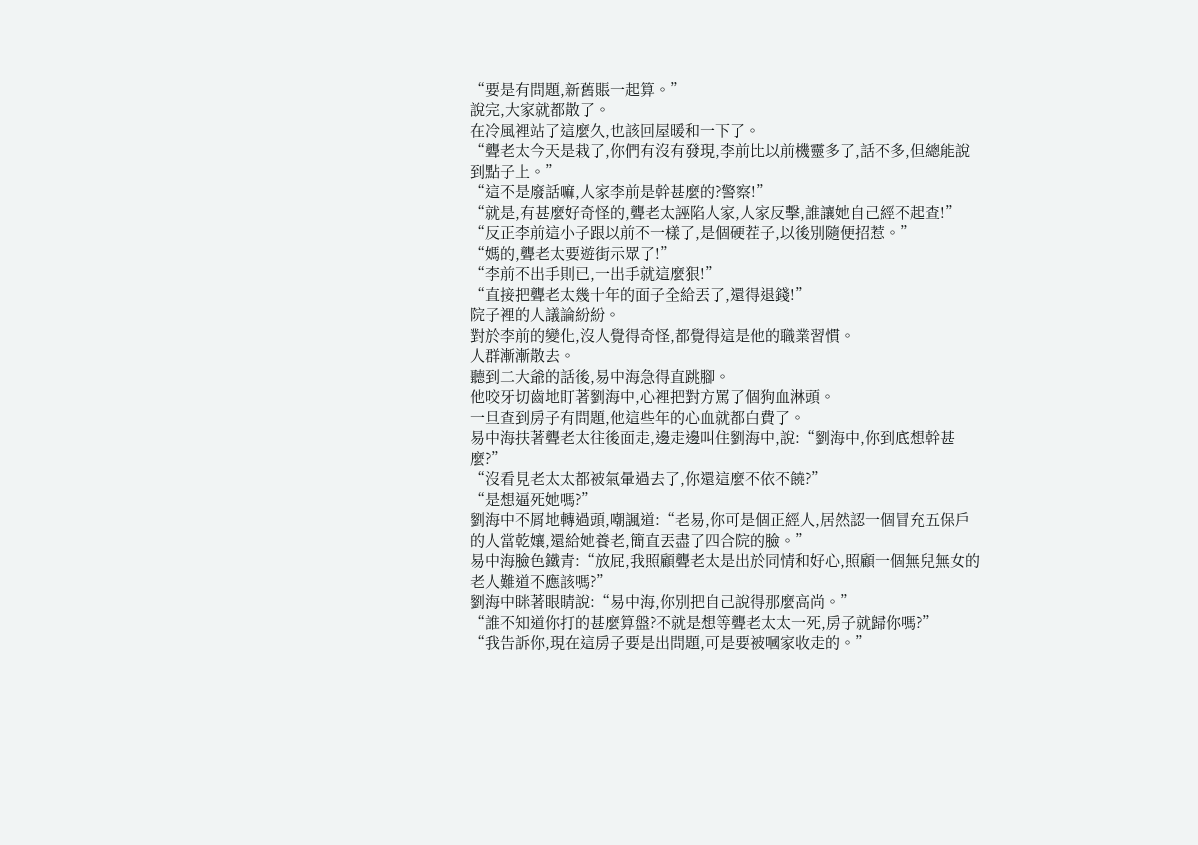“要是有問題,新舊賬一起算。”
說完,大家就都散了。
在冷風裡站了這麼久,也該回屋暖和一下了。
“聾老太今天是栽了,你們有沒有發現,李前比以前機靈多了,話不多,但總能說到點子上。”
“這不是廢話嘛,人家李前是幹甚麼的?警察!”
“就是,有甚麼好奇怪的,聾老太誣陷人家,人家反擊,誰讓她自己經不起查!”
“反正李前這小子跟以前不一樣了,是個硬茬子,以後別隨便招惹。”
“媽的,聾老太要遊街示眾了!”
“李前不出手則已,一出手就這麼狠!”
“直接把聾老太幾十年的面子全給丟了,還得退錢!”
院子裡的人議論紛紛。
對於李前的變化,沒人覺得奇怪,都覺得這是他的職業習慣。
人群漸漸散去。
聽到二大爺的話後,易中海急得直跳腳。
他咬牙切齒地盯著劉海中,心裡把對方罵了個狗血淋頭。
一旦查到房子有問題,他這些年的心血就都白費了。
易中海扶著聾老太往後面走,邊走邊叫住劉海中,說:“劉海中,你到底想幹甚麼?”
“沒看見老太太都被氣暈過去了,你還這麼不依不饒?”
“是想逼死她嗎?”
劉海中不屑地轉過頭,嘲諷道:“老易,你可是個正經人,居然認一個冒充五保戶的人當乾孃,還給她養老,簡直丟盡了四合院的臉。”
易中海臉色鐵青:“放屁,我照顧聾老太是出於同情和好心,照顧一個無兒無女的老人難道不應該嗎?”
劉海中眯著眼睛說:“易中海,你別把自己說得那麼高尚。”
“誰不知道你打的甚麼算盤?不就是想等聾老太太一死,房子就歸你嗎?”
“我告訴你,現在這房子要是出問題,可是要被嘓家收走的。”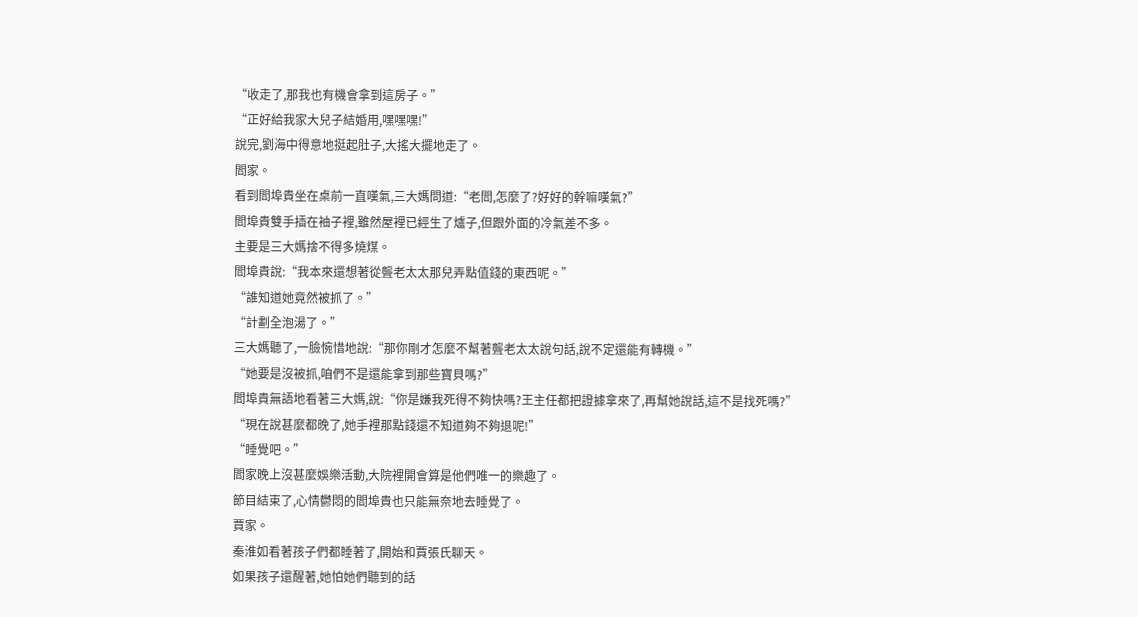“收走了,那我也有機會拿到這房子。”
“正好給我家大兒子結婚用,嘿嘿嘿!”
說完,劉海中得意地挺起肚子,大搖大擺地走了。
閻家。
看到閻埠貴坐在桌前一直嘆氣,三大媽問道:“老閻,怎麼了?好好的幹嘛嘆氣?”
閻埠貴雙手插在袖子裡,雖然屋裡已經生了爐子,但跟外面的冷氣差不多。
主要是三大媽捨不得多燒煤。
閻埠貴說:“我本來還想著從聾老太太那兒弄點值錢的東西呢。”
“誰知道她竟然被抓了。”
“計劃全泡湯了。”
三大媽聽了,一臉惋惜地說:“那你剛才怎麼不幫著聾老太太說句話,說不定還能有轉機。”
“她要是沒被抓,咱們不是還能拿到那些寶貝嗎?”
閻埠貴無語地看著三大媽,說:“你是嫌我死得不夠快嗎?王主任都把證據拿來了,再幫她說話,這不是找死嗎?”
“現在說甚麼都晚了,她手裡那點錢還不知道夠不夠退呢!”
“睡覺吧。”
閻家晚上沒甚麼娛樂活動,大院裡開會算是他們唯一的樂趣了。
節目結束了,心情鬱悶的閻埠貴也只能無奈地去睡覺了。
賈家。
秦淮如看著孩子們都睡著了,開始和賈張氏聊天。
如果孩子還醒著,她怕她們聽到的話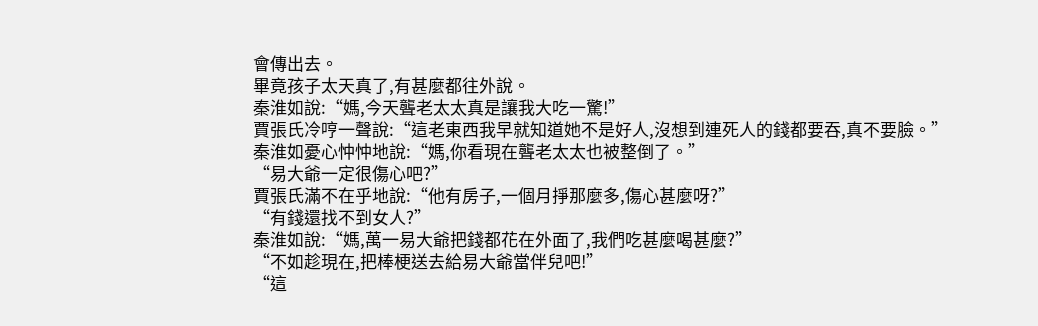會傳出去。
畢竟孩子太天真了,有甚麼都往外說。
秦淮如說:“媽,今天聾老太太真是讓我大吃一驚!”
賈張氏冷哼一聲說:“這老東西我早就知道她不是好人,沒想到連死人的錢都要吞,真不要臉。”
秦淮如憂心忡忡地說:“媽,你看現在聾老太太也被整倒了。”
“易大爺一定很傷心吧?”
賈張氏滿不在乎地說:“他有房子,一個月掙那麼多,傷心甚麼呀?”
“有錢還找不到女人?”
秦淮如說:“媽,萬一易大爺把錢都花在外面了,我們吃甚麼喝甚麼?”
“不如趁現在,把棒梗送去給易大爺當伴兒吧!”
“這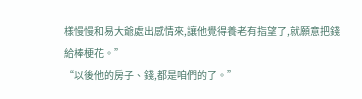樣慢慢和易大爺處出感情來,讓他覺得養老有指望了,就願意把錢給棒梗花。”
“以後他的房子、錢,都是咱們的了。”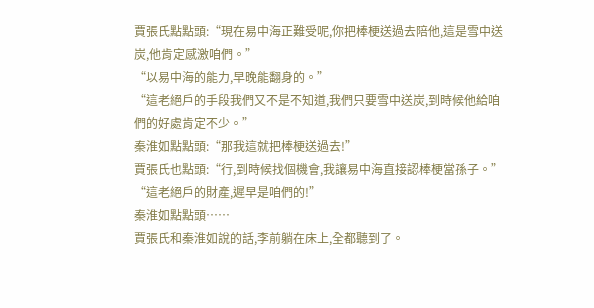賈張氏點點頭:“現在易中海正難受呢,你把棒梗送過去陪他,這是雪中送炭,他肯定感激咱們。”
“以易中海的能力,早晚能翻身的。”
“這老絕戶的手段我們又不是不知道,我們只要雪中送炭,到時候他給咱們的好處肯定不少。”
秦淮如點點頭:“那我這就把棒梗送過去!”
賈張氏也點頭:“行,到時候找個機會,我讓易中海直接認棒梗當孫子。”
“這老絕戶的財產,遲早是咱們的!”
秦淮如點點頭……
賈張氏和秦淮如說的話,李前躺在床上,全都聽到了。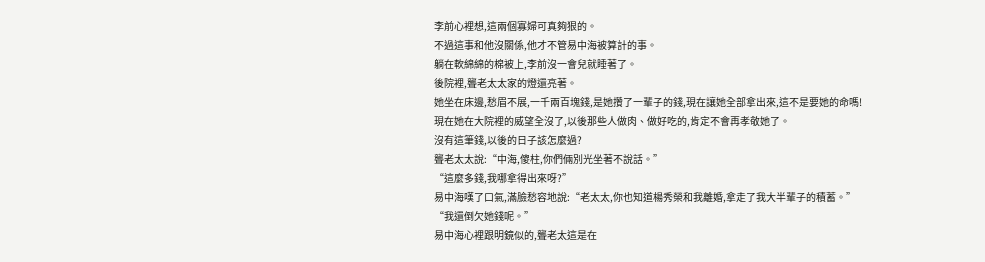李前心裡想,這兩個寡婦可真夠狠的。
不過這事和他沒關係,他才不管易中海被算計的事。
躺在軟綿綿的棉被上,李前沒一會兒就睡著了。
後院裡,聾老太太家的燈還亮著。
她坐在床邊,愁眉不展,一千兩百塊錢,是她攢了一輩子的錢,現在讓她全部拿出來,這不是要她的命嗎!
現在她在大院裡的威望全沒了,以後那些人做肉、做好吃的,肯定不會再孝敬她了。
沒有這筆錢,以後的日子該怎麼過?
聾老太太說:“中海,傻柱,你們倆別光坐著不說話。”
“這麼多錢,我哪拿得出來呀?”
易中海嘆了口氣,滿臉愁容地說:“老太太,你也知道楊秀榮和我離婚,拿走了我大半輩子的積蓄。”
“我還倒欠她錢呢。”
易中海心裡跟明鏡似的,聾老太這是在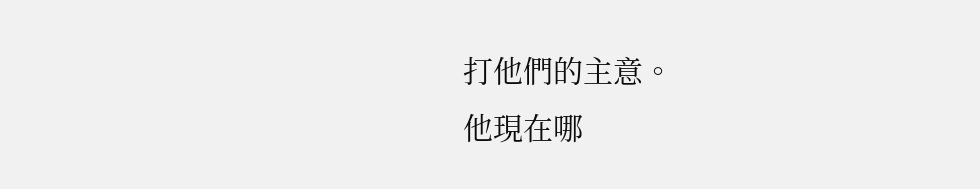打他們的主意。
他現在哪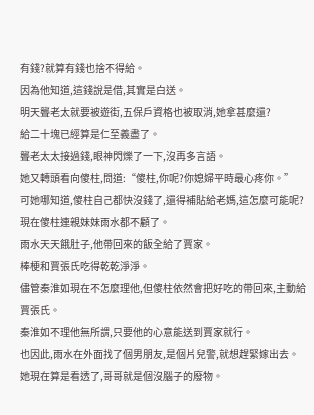有錢?就算有錢也捨不得給。
因為他知道,這錢說是借,其實是白送。
明天聾老太就要被遊街,五保戶資格也被取消,她拿甚麼還?
給二十塊已經算是仁至義盡了。
聾老太太接過錢,眼神閃爍了一下,沒再多言語。
她又轉頭看向傻柱,問道:“傻柱,你呢?你媳婦平時最心疼你。”
可她哪知道,傻柱自己都快沒錢了,還得補貼給老媽,這怎麼可能呢?
現在傻柱連親妹妹雨水都不顧了。
雨水天天餓肚子,他帶回來的飯全給了賈家。
棒梗和賈張氏吃得乾乾淨淨。
儘管秦淮如現在不怎麼理他,但傻柱依然會把好吃的帶回來,主動給賈張氏。
秦淮如不理他無所謂,只要他的心意能送到賈家就行。
也因此,雨水在外面找了個男朋友,是個片兒警,就想趕緊嫁出去。
她現在算是看透了,哥哥就是個沒腦子的廢物。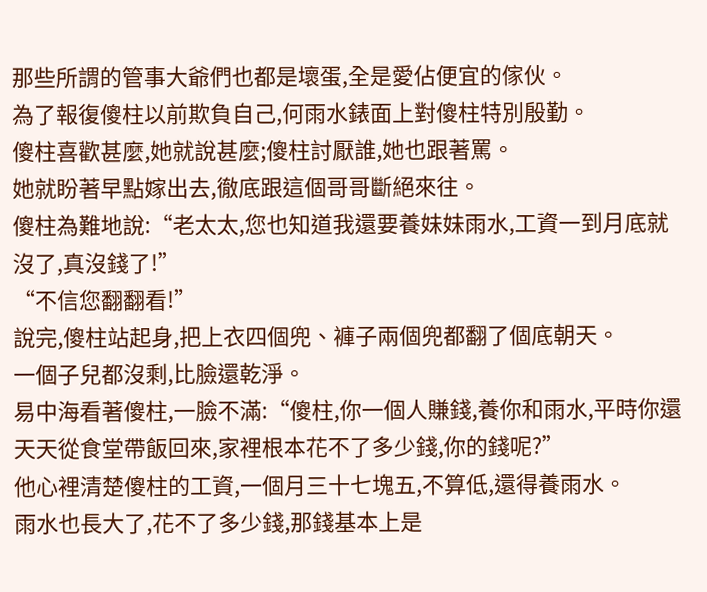那些所謂的管事大爺們也都是壞蛋,全是愛佔便宜的傢伙。
為了報復傻柱以前欺負自己,何雨水錶面上對傻柱特別殷勤。
傻柱喜歡甚麼,她就說甚麼;傻柱討厭誰,她也跟著罵。
她就盼著早點嫁出去,徹底跟這個哥哥斷絕來往。
傻柱為難地說:“老太太,您也知道我還要養妹妹雨水,工資一到月底就沒了,真沒錢了!”
“不信您翻翻看!”
說完,傻柱站起身,把上衣四個兜、褲子兩個兜都翻了個底朝天。
一個子兒都沒剩,比臉還乾淨。
易中海看著傻柱,一臉不滿:“傻柱,你一個人賺錢,養你和雨水,平時你還天天從食堂帶飯回來,家裡根本花不了多少錢,你的錢呢?”
他心裡清楚傻柱的工資,一個月三十七塊五,不算低,還得養雨水。
雨水也長大了,花不了多少錢,那錢基本上是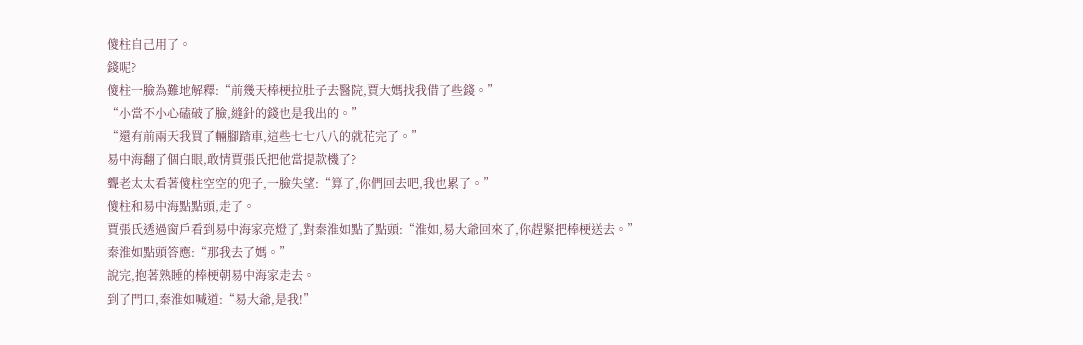傻柱自己用了。
錢呢?
傻柱一臉為難地解釋:“前幾天棒梗拉肚子去醫院,賈大媽找我借了些錢。”
“小當不小心磕破了臉,縫針的錢也是我出的。”
“還有前兩天我買了輛腳踏車,這些七七八八的就花完了。”
易中海翻了個白眼,敢情賈張氏把他當提款機了?
聾老太太看著傻柱空空的兜子,一臉失望:“算了,你們回去吧,我也累了。”
傻柱和易中海點點頭,走了。
賈張氏透過窗戶看到易中海家亮燈了,對秦淮如點了點頭:“淮如,易大爺回來了,你趕緊把棒梗送去。”
秦淮如點頭答應:“那我去了媽。”
說完,抱著熟睡的棒梗朝易中海家走去。
到了門口,秦淮如喊道:“易大爺,是我!”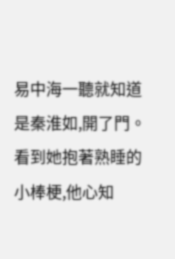易中海一聽就知道是秦淮如,開了門。
看到她抱著熟睡的小棒梗,他心知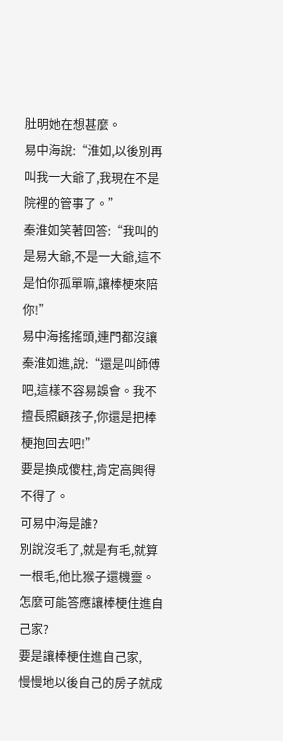肚明她在想甚麼。
易中海說:“淮如,以後別再叫我一大爺了,我現在不是院裡的管事了。”
秦淮如笑著回答:“我叫的是易大爺,不是一大爺,這不是怕你孤單嘛,讓棒梗來陪你!”
易中海搖搖頭,連門都沒讓秦淮如進,說:“還是叫師傅吧,這樣不容易誤會。我不擅長照顧孩子,你還是把棒梗抱回去吧!”
要是換成傻柱,肯定高興得不得了。
可易中海是誰?
別說沒毛了,就是有毛,就算一根毛,他比猴子還機靈。
怎麼可能答應讓棒梗住進自己家?
要是讓棒梗住進自己家,
慢慢地以後自己的房子就成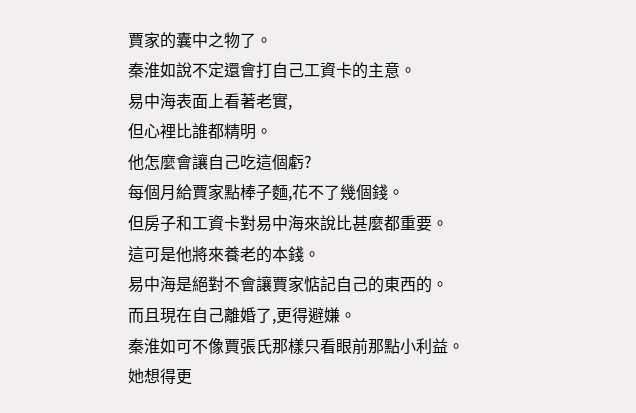賈家的囊中之物了。
秦淮如說不定還會打自己工資卡的主意。
易中海表面上看著老實,
但心裡比誰都精明。
他怎麼會讓自己吃這個虧?
每個月給賈家點棒子麵,花不了幾個錢。
但房子和工資卡對易中海來說比甚麼都重要。
這可是他將來養老的本錢。
易中海是絕對不會讓賈家惦記自己的東西的。
而且現在自己離婚了,更得避嫌。
秦淮如可不像賈張氏那樣只看眼前那點小利益。
她想得更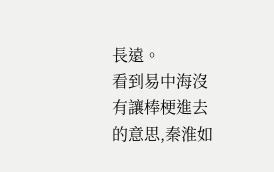長遠。
看到易中海沒有讓棒梗進去的意思,秦淮如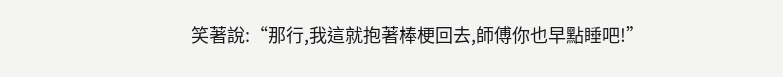笑著說:“那行,我這就抱著棒梗回去,師傅你也早點睡吧!”